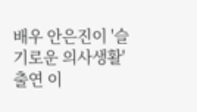배우 안은진이 '슬기로운 의사생활' 출연 이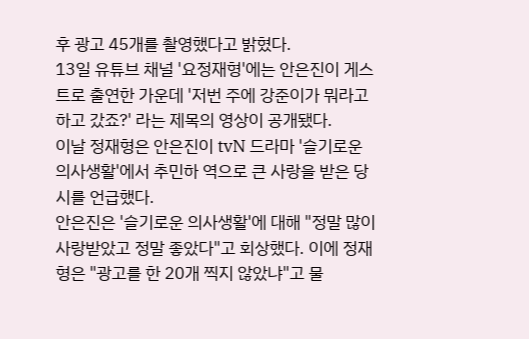후 광고 45개를 촬영했다고 밝혔다.
13일 유튜브 채널 '요정재형'에는 안은진이 게스트로 출연한 가운데 '저번 주에 강준이가 뭐라고 하고 갔죠?' 라는 제목의 영상이 공개됐다.
이날 정재형은 안은진이 tvN 드라마 '슬기로운 의사생활'에서 추민하 역으로 큰 사랑을 받은 당시를 언급했다.
안은진은 '슬기로운 의사생활'에 대해 "정말 많이 사랑받았고 정말 좋았다"고 회상했다. 이에 정재형은 "광고를 한 20개 찍지 않았냐"고 물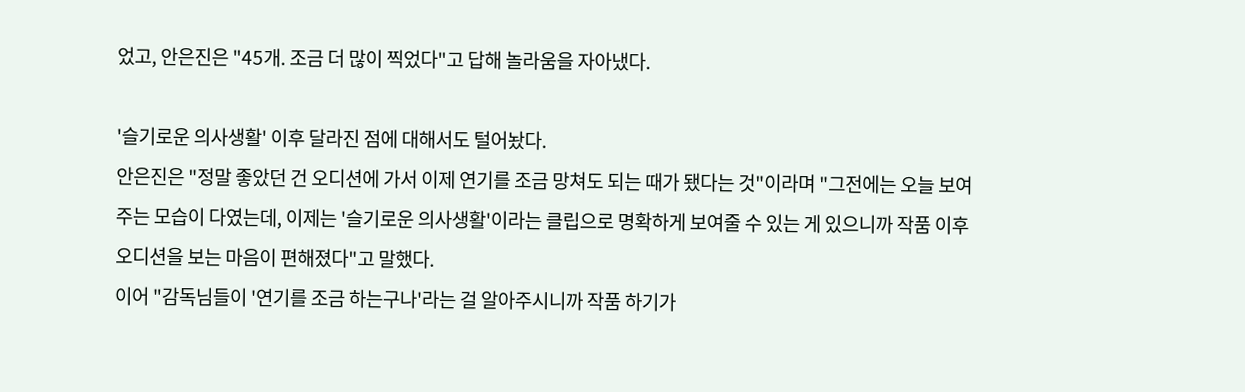었고, 안은진은 "45개. 조금 더 많이 찍었다"고 답해 놀라움을 자아냈다.

'슬기로운 의사생활' 이후 달라진 점에 대해서도 털어놨다.
안은진은 "정말 좋았던 건 오디션에 가서 이제 연기를 조금 망쳐도 되는 때가 됐다는 것"이라며 "그전에는 오늘 보여주는 모습이 다였는데, 이제는 '슬기로운 의사생활'이라는 클립으로 명확하게 보여줄 수 있는 게 있으니까 작품 이후 오디션을 보는 마음이 편해졌다"고 말했다.
이어 "감독님들이 '연기를 조금 하는구나'라는 걸 알아주시니까 작품 하기가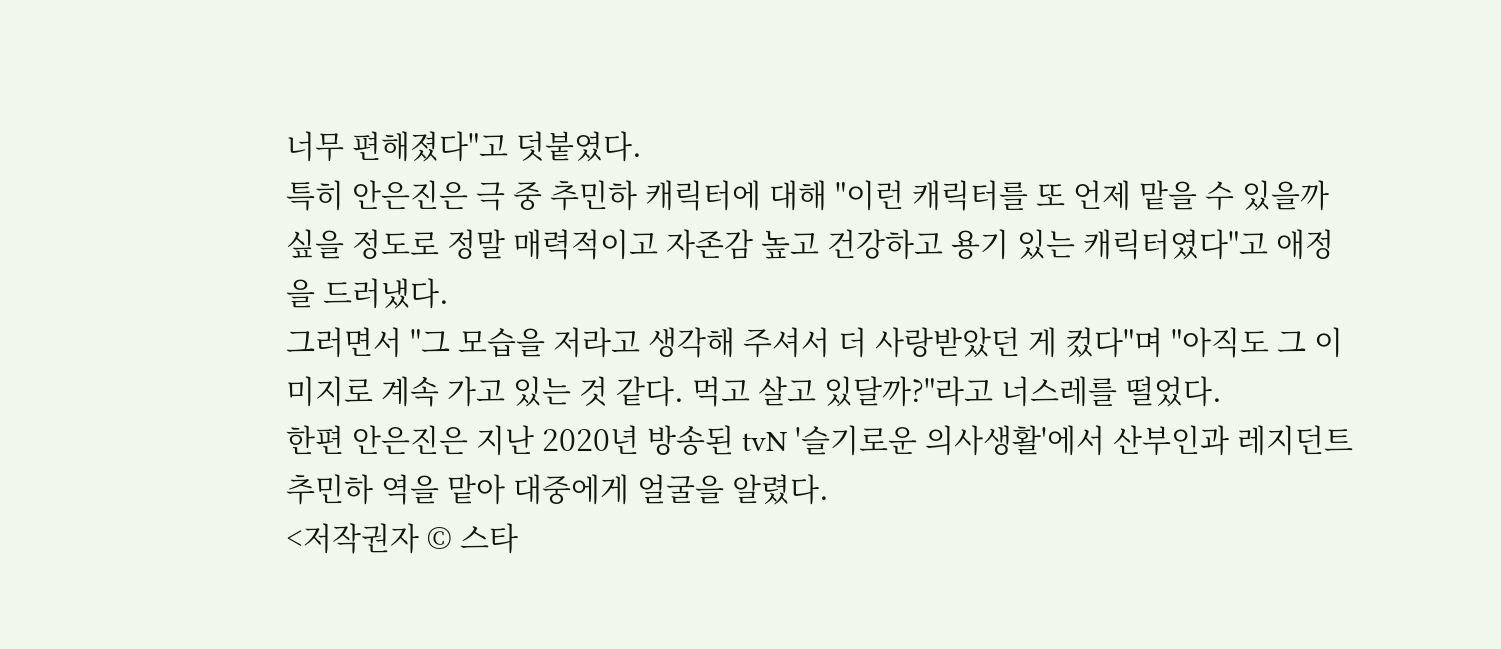너무 편해졌다"고 덧붙였다.
특히 안은진은 극 중 추민하 캐릭터에 대해 "이런 캐릭터를 또 언제 맡을 수 있을까 싶을 정도로 정말 매력적이고 자존감 높고 건강하고 용기 있는 캐릭터였다"고 애정을 드러냈다.
그러면서 "그 모습을 저라고 생각해 주셔서 더 사랑받았던 게 컸다"며 "아직도 그 이미지로 계속 가고 있는 것 같다. 먹고 살고 있달까?"라고 너스레를 떨었다.
한편 안은진은 지난 2020년 방송된 tvN '슬기로운 의사생활'에서 산부인과 레지던트 추민하 역을 맡아 대중에게 얼굴을 알렸다.
<저작권자 © 스타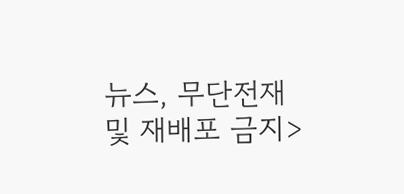뉴스, 무단전재 및 재배포 금지>